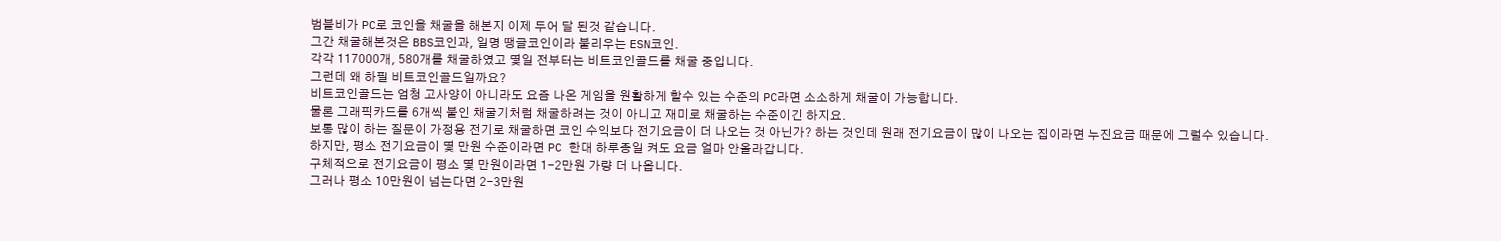범블비가 PC로 코인을 채굴을 해본지 이제 두어 달 된것 같습니다.
그간 채굴해본것은 BBS코인과, 일명 땡글코인이라 불리우는 ESN코인.
각각 117000개, 580개를 채굴하였고 몇일 전부터는 비트코인골드를 채굴 중입니다.
그런데 왜 하필 비트코인골드일까요?
비트코인골드는 엄청 고사양이 아니라도 요즘 나온 게임을 원활하게 할수 있는 수준의 PC라면 소소하게 채굴이 가능합니다.
물론 그래픽카드를 6개씩 붙인 채굴기처럼 채굴하려는 것이 아니고 재미로 채굴하는 수준이긴 하지요.
보통 많이 하는 질문이 가정용 전기로 채굴하면 코인 수익보다 전기요금이 더 나오는 것 아닌가? 하는 것인데 원래 전기요금이 많이 나오는 집이라면 누진요금 때문에 그럴수 있습니다.
하지만, 평소 전기요금이 몇 만원 수준이라면 PC 한대 하루종일 켜도 요금 얼마 안올라갑니다.
구체적으로 전기요금이 평소 몇 만원이라면 1-2만원 가량 더 나옵니다.
그러나 평소 10만원이 넘는다면 2-3만원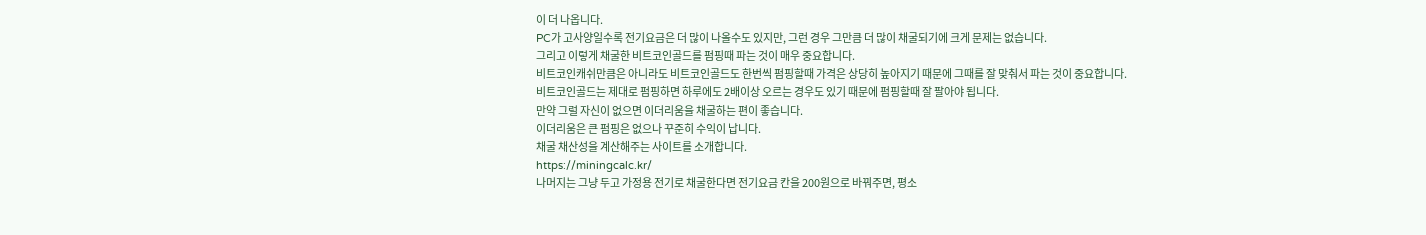이 더 나옵니다.
PC가 고사양일수록 전기요금은 더 많이 나올수도 있지만, 그런 경우 그만큼 더 많이 채굴되기에 크게 문제는 없습니다.
그리고 이렇게 채굴한 비트코인골드를 펌핑때 파는 것이 매우 중요합니다.
비트코인캐쉬만큼은 아니라도 비트코인골드도 한번씩 펌핑할때 가격은 상당히 높아지기 때문에 그때를 잘 맞춰서 파는 것이 중요합니다.
비트코인골드는 제대로 펌핑하면 하루에도 2배이상 오르는 경우도 있기 때문에 펌핑할때 잘 팔아야 됩니다.
만약 그럴 자신이 없으면 이더리움을 채굴하는 편이 좋습니다.
이더리움은 큰 펌핑은 없으나 꾸준히 수익이 납니다.
채굴 채산성을 계산해주는 사이트를 소개합니다.
https://miningcalc.kr/
나머지는 그냥 두고 가정용 전기로 채굴한다면 전기요금 칸을 200원으로 바꿔주면, 평소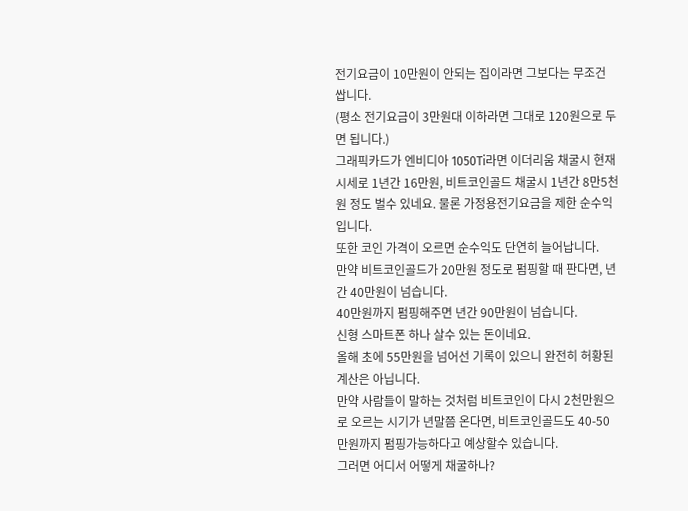전기요금이 10만원이 안되는 집이라면 그보다는 무조건 쌉니다.
(평소 전기요금이 3만원대 이하라면 그대로 120원으로 두면 됩니다.)
그래픽카드가 엔비디아 1050Ti라면 이더리움 채굴시 현재 시세로 1년간 16만원, 비트코인골드 채굴시 1년간 8만5천원 정도 벌수 있네요. 물론 가정용전기요금을 제한 순수익입니다.
또한 코인 가격이 오르면 순수익도 단연히 늘어납니다.
만약 비트코인골드가 20만원 정도로 펌핑할 때 판다면, 년간 40만원이 넘습니다.
40만원까지 펌핑해주면 년간 90만원이 넘습니다.
신형 스마트폰 하나 살수 있는 돈이네요.
올해 초에 55만원을 넘어선 기록이 있으니 완전히 허황된 계산은 아닙니다.
만약 사람들이 말하는 것처럼 비트코인이 다시 2천만원으로 오르는 시기가 년말쯤 온다면, 비트코인골드도 40-50만원까지 펌핑가능하다고 예상할수 있습니다.
그러면 어디서 어떻게 채굴하나?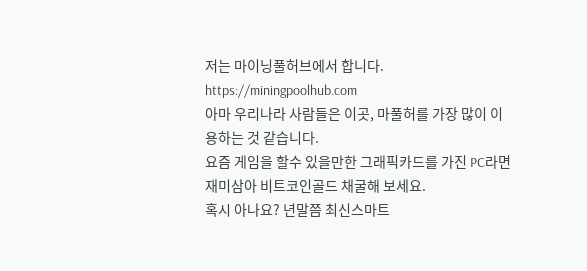저는 마이닝풀허브에서 합니다.
https://miningpoolhub.com
아마 우리나라 사람들은 이곳, 마풀허를 가장 많이 이용하는 것 같습니다.
요즘 게임을 할수 있을만한 그래픽카드를 가진 PC라면 재미삼아 비트코인골드 채굴해 보세요.
혹시 아나요? 년말쯤 최신스마트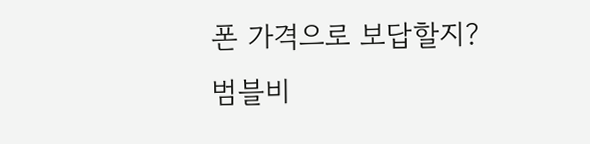폰 가격으로 보답할지?
범블비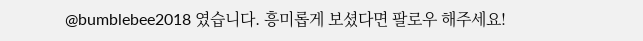@bumblebee2018 였습니다. 흥미롭게 보셨다면 팔로우 해주세요!